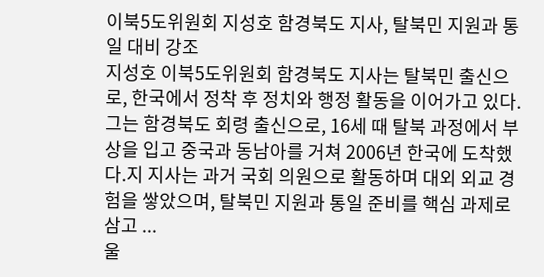이북5도위원회 지성호 함경북도 지사, 탈북민 지원과 통일 대비 강조
지성호 이북5도위원회 함경북도 지사는 탈북민 출신으로, 한국에서 정착 후 정치와 행정 활동을 이어가고 있다.그는 함경북도 회령 출신으로, 16세 때 탈북 과정에서 부상을 입고 중국과 동남아를 거쳐 2006년 한국에 도착했다.지 지사는 과거 국회 의원으로 활동하며 대외 외교 경험을 쌓았으며, 탈북민 지원과 통일 준비를 핵심 과제로 삼고 ...
울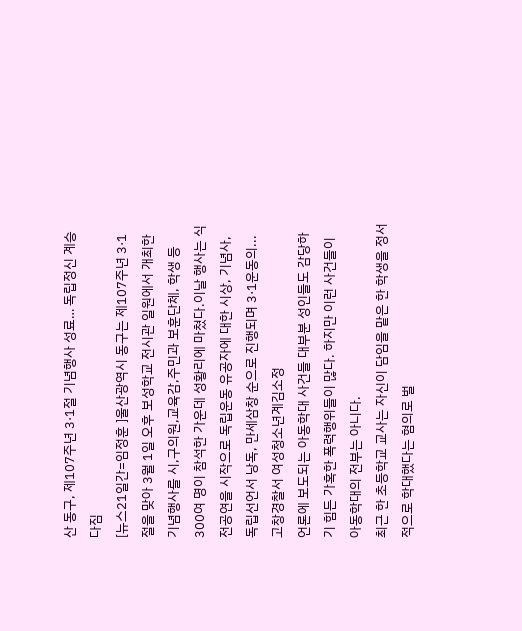산 동구, 제107주년 3·1절 기념행사 성료… 독립정신 계승 다짐
[뉴스21일간=임정훈 ]울산광역시 동구는 제107주년 3·1절을 맞아 3월 1일 오후 보성학교 전시관 일원에서 개최한 기념행사를 시,구의원,교육감,주민과 보훈단체, 학생 등 300여 명이 참석한 가운데 성황리에 마쳤다.이날 행사는 식전공연을 시작으로 독립운동 유공자에 대한 시상, 기념사, 독립선언서 낭독, 만세삼창 순으로 진행되며 3·1운동의...
고창경찰서 여성청소년계김소정
언론에 보도되는 아동학대 사건들 대부분 성인들도 감당하기 힘든 가혹한 폭력행위들이 많다. 하지만 이런 사건들이 아동학대의 전부는 아니다.
최근 한 초등학교 교사는 자신이 담임을 맡은 한 학생을 정서적으로 학대했다는 혐의로 벌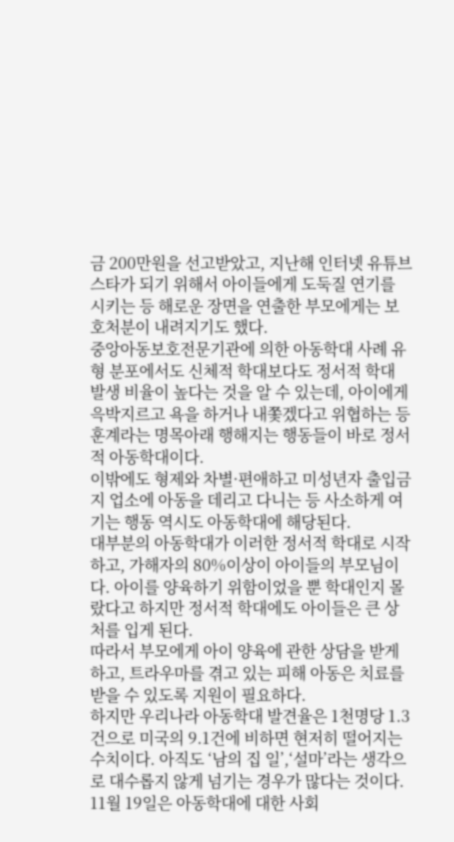금 200만원을 선고받았고, 지난해 인터넷 유튜브 스타가 되기 위해서 아이들에게 도둑질 연기를 시키는 등 해로운 장면을 연출한 부모에게는 보호처분이 내려지기도 했다.
중앙아동보호전문기관에 의한 아동학대 사례 유형 분포에서도 신체적 학대보다도 정서적 학대 발생 비율이 높다는 것을 알 수 있는데, 아이에게 윽박지르고 욕을 하거나 내쫓겠다고 위협하는 등 훈계라는 명목아래 행해지는 행동들이 바로 정서적 아동학대이다.
이밖에도 형제와 차별·편애하고 미성년자 출입금지 업소에 아동을 데리고 다니는 등 사소하게 여기는 행동 역시도 아동학대에 해당된다.
대부분의 아동학대가 이러한 정서적 학대로 시작하고, 가해자의 80%이상이 아이들의 부모님이다. 아이를 양육하기 위함이었을 뿐 학대인지 몰랐다고 하지만 정서적 학대에도 아이들은 큰 상처를 입게 된다.
따라서 부모에게 아이 양육에 관한 상담을 받게 하고, 트라우마를 겪고 있는 피해 아동은 치료를 받을 수 있도록 지원이 필요하다.
하지만 우리나라 아동학대 발견율은 1천명당 1.3건으로 미국의 9.1건에 비하면 현저히 떨어지는 수치이다. 아직도 ‘남의 집 일’,‘설마’라는 생각으로 대수롭지 않게 넘기는 경우가 많다는 것이다.
11월 19일은 아동학대에 대한 사회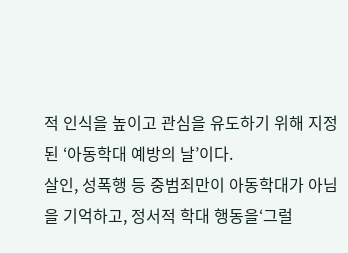적 인식을 높이고 관심을 유도하기 위해 지정된 ‘아동학대 예방의 날’이다.
살인, 성폭행 등 중범죄만이 아동학대가 아님을 기억하고, 정서적 학대 행동을‘그럴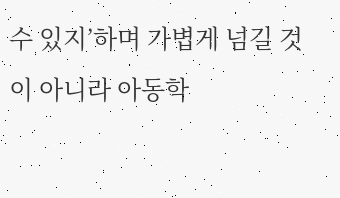수 있지’하며 가볍게 넘길 것이 아니라 아동학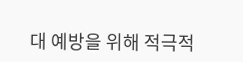대 예방을 위해 적극적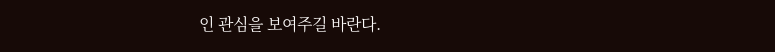인 관심을 보여주길 바란다.